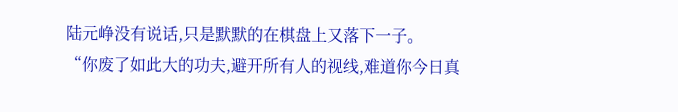陆元峥没有说话,只是默默的在棋盘上又落下一子。
“你废了如此大的功夫,避开所有人的视线,难道你今日真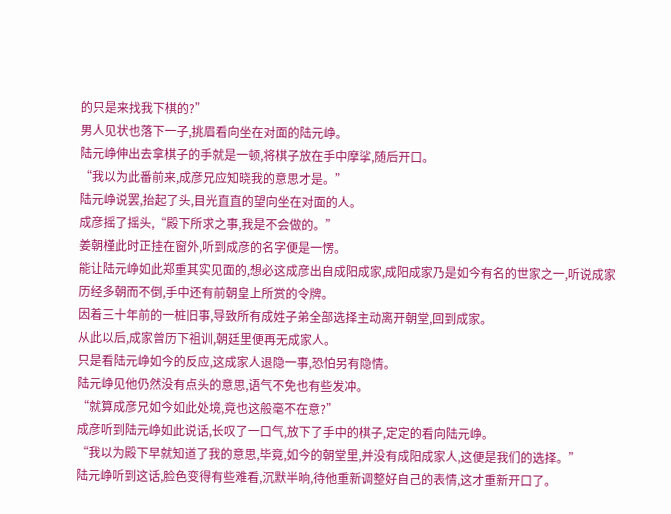的只是来找我下棋的?”
男人见状也落下一子,挑眉看向坐在对面的陆元峥。
陆元峥伸出去拿棋子的手就是一顿,将棋子放在手中摩挲,随后开口。
“我以为此番前来,成彦兄应知晓我的意思才是。”
陆元峥说罢,抬起了头,目光直直的望向坐在对面的人。
成彦摇了摇头,“殿下所求之事,我是不会做的。”
姜朝槿此时正挂在窗外,听到成彦的名字便是一愣。
能让陆元峥如此郑重其实见面的,想必这成彦出自成阳成家,成阳成家乃是如今有名的世家之一,听说成家历经多朝而不倒,手中还有前朝皇上所赏的令牌。
因着三十年前的一桩旧事,导致所有成姓子弟全部选择主动离开朝堂,回到成家。
从此以后,成家曾历下祖训,朝廷里便再无成家人。
只是看陆元峥如今的反应,这成家人退隐一事,恐怕另有隐情。
陆元峥见他仍然没有点头的意思,语气不免也有些发冲。
“就算成彦兄如今如此处境,竟也这般毫不在意?”
成彦听到陆元峥如此说话,长叹了一口气,放下了手中的棋子,定定的看向陆元峥。
“我以为殿下早就知道了我的意思,毕竟,如今的朝堂里,并没有成阳成家人,这便是我们的选择。”
陆元峥听到这话,脸色变得有些难看,沉默半晌,待他重新调整好自己的表情,这才重新开口了。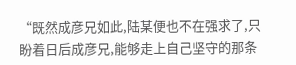“既然成彦兄如此,陆某便也不在强求了,只盼着日后成彦兄,能够走上自己坚守的那条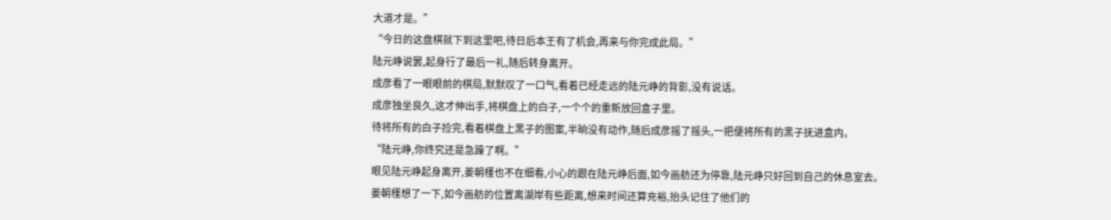大道才是。”
“今日的这盘棋就下到这里吧,待日后本王有了机会,再来与你完成此局。”
陆元峥说罢,起身行了最后一礼,随后转身离开。
成彦看了一眼眼前的棋局,默默叹了一口气,看着已经走远的陆元峥的背影,没有说话。
成彦独坐良久,这才伸出手,将棋盘上的白子,一个个的重新放回盒子里。
待将所有的白子捡完,看着棋盘上黑子的图案,半晌没有动作,随后成彦摇了摇头,一把便将所有的黑子抚进盒内。
“陆元峥,你终究还是急躁了啊。”
眼见陆元峥起身离开,姜朝槿也不在细看,小心的跟在陆元峥后面,如今画舫还为停靠,陆元峥只好回到自己的休息室去。
姜朝槿想了一下,如今画舫的位置离湖岸有些距离,想来时间还算充裕,抬头记住了他们的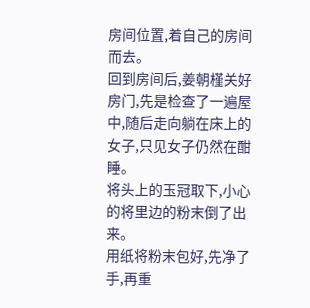房间位置,着自己的房间而去。
回到房间后,姜朝槿关好房门,先是检查了一遍屋中,随后走向躺在床上的女子,只见女子仍然在酣睡。
将头上的玉冠取下,小心的将里边的粉末倒了出来。
用纸将粉末包好,先净了手,再重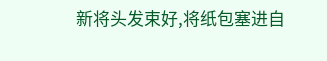新将头发束好,将纸包塞进自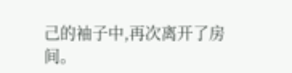己的袖子中,再次离开了房间。